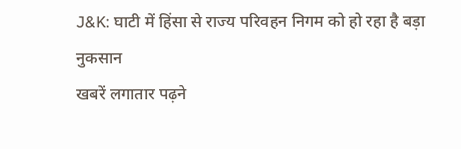J&K: घाटी में हिंसा से राज्य परिवहन निगम को हो रहा है बड़ा नुकसान
खबरें लगातार पढ़ने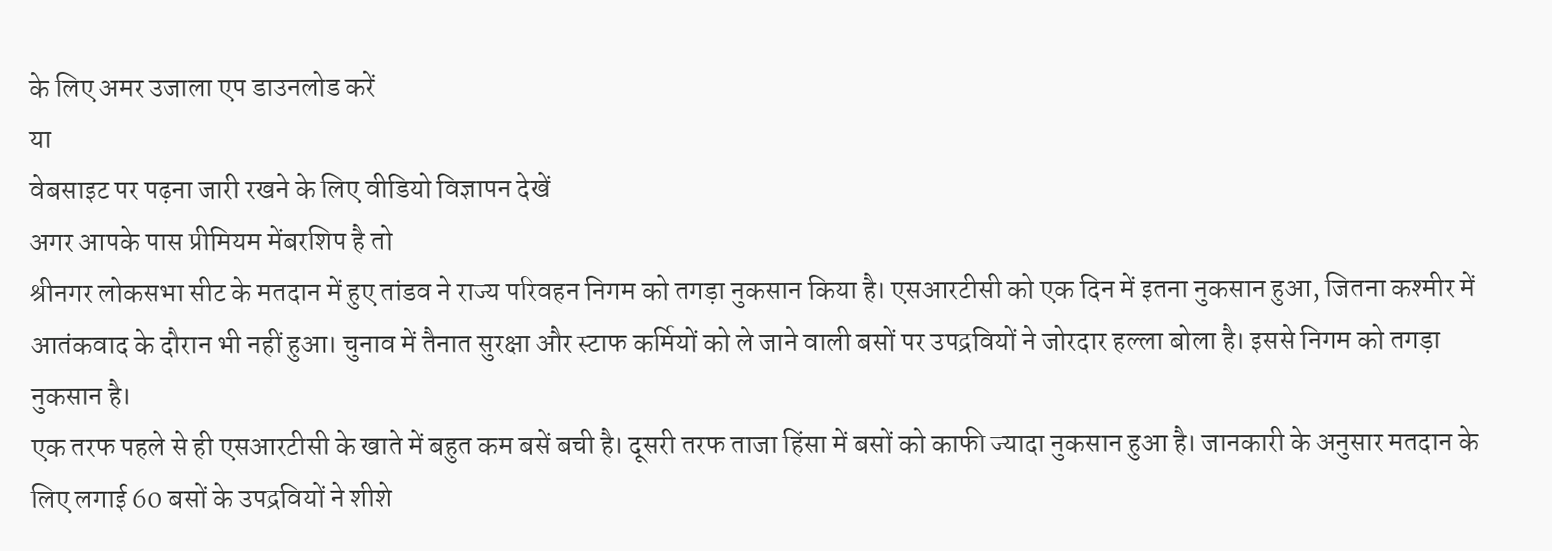के लिए अमर उजाला एप डाउनलोड करें
या
वेबसाइट पर पढ़ना जारी रखने के लिए वीडियो विज्ञापन देखें
अगर आपके पास प्रीमियम मेंबरशिप है तो
श्रीनगर लोकसभा सीट के मतदान में हुए तांडव ने राज्य परिवहन निगम को तगड़ा नुकसान किया है। एसआरटीसी को एक दिन में इतना नुकसान हुआ, जितना कश्मीर में आतंकवाद के दौरान भी नहीं हुआ। चुनाव में तैनात सुरक्षा और स्टाफ कर्मियों को ले जाने वाली बसों पर उपद्रवियों ने जोरदार हल्ला बोला है। इससे निगम को तगड़ा नुकसान है।
एक तरफ पहले से ही एसआरटीसी के खाते में बहुत कम बसें बची है। दूसरी तरफ ताजा हिंसा में बसों को काफी ज्यादा नुकसान हुआ है। जानकारी के अनुसार मतदान के लिए लगाई 60 बसों के उपद्रवियों ने शीशे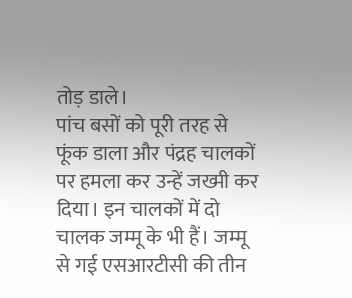तोड़ डाले।
पांच बसों को पूरी तरह से फूंक डाला और पंद्रह चालकों पर हमला कर उन्हें जख्मी कर दिया। इन चालकों में दो चालक जम्मू के भी हैं। जम्मू से गई एसआरटीसी की तीन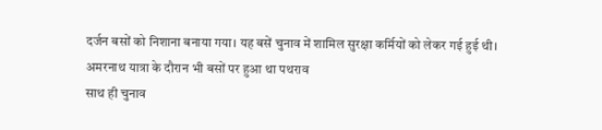दर्जन बसों को निशाना बनाया गया। यह बसें चुनाव में शामिल सुरक्षा कर्मियों को लेकर गई हुई थी।
अमरनाथ यात्रा के दौरान भी बसों पर हुआ था पथराव
साथ ही चुनाव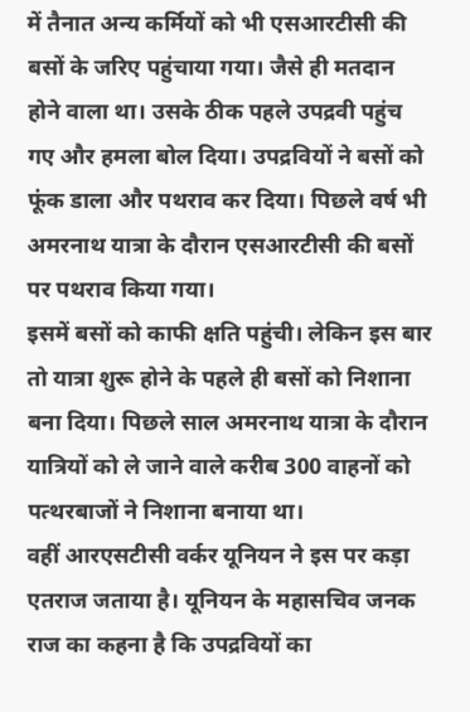में तैनात अन्य कर्मियों को भी एसआरटीसी की बसों के जरिए पहुंचाया गया। जैसे ही मतदान होने वाला था। उसके ठीक पहले उपद्रवी पहुंच गए और हमला बोल दिया। उपद्रवियों ने बसों को फूंक डाला और पथराव कर दिया। पिछले वर्ष भी अमरनाथ यात्रा के दौरान एसआरटीसी की बसों पर पथराव किया गया।
इसमें बसों को काफी क्षति पहुंची। लेकिन इस बार तो यात्रा शुरू होने के पहले ही बसों को निशाना बना दिया। पिछले साल अमरनाथ यात्रा के दौरान यात्रियों को ले जाने वाले करीब 300 वाहनों को पत्थरबाजों ने निशाना बनाया था।
वहीं आरएसटीसी वर्कर यूनियन ने इस पर कड़ा एतराज जताया है। यूनियन के महासचिव जनक राज का कहना है कि उपद्रवियों का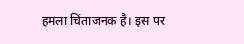हमला चिंताजनक है। इस पर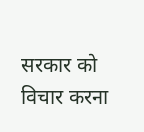सरकार को विचार करना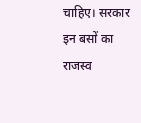चाहिए। सरकार इन बसों का राजस्व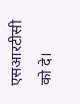एसआरटीसी को दे।